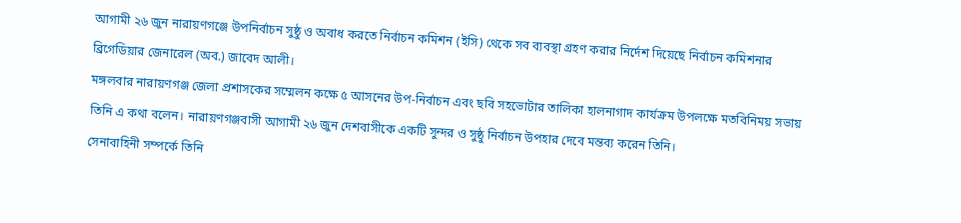আগামী ২৬ জুন নারায়ণগঞ্জে উপনির্বাচন সুষ্ঠু ও অবাধ করতে নির্বাচন কমিশন (ইসি) থেকে সব ব্যবস্থা গ্রহণ করার নির্দেশ দিয়েছে নির্বাচন কমিশনার ব্রিগেডিয়ার জেনারেল (অব.) জাবেদ আলী।
মঙ্গলবার নারায়ণগঞ্জ জেলা প্রশাসকের সম্মেলন কক্ষে ৫ আসনের উপ-নির্বাচন এবং ছবি সহভোটার তালিকা হালনাগাদ কার্যক্রম উপলক্ষে মতবিনিময় সভায় তিনি এ কথা বলেন। নারায়ণগঞ্জবাসী আগামী ২৬ জুন দেশবাসীকে একটি সুন্দর ও সুষ্ঠু নির্বাচন উপহার দেবে মন্তব্য করেন তিনি।
সেনাবাহিনী সম্পর্কে তিনি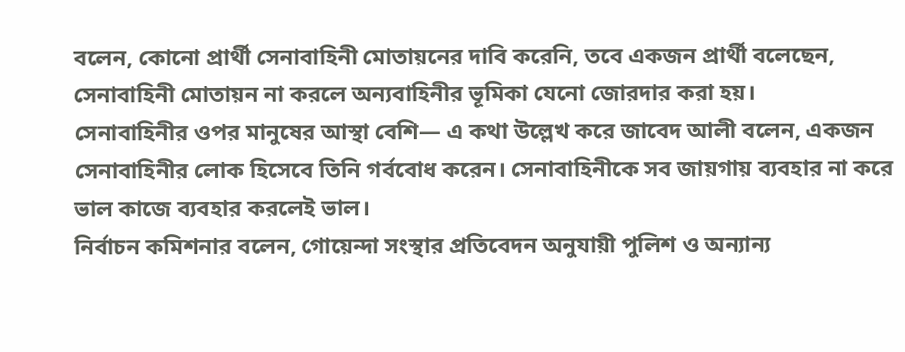বলেন, কোনো প্রার্থী সেনাবাহিনী মোতায়নের দাবি করেনি, তবে একজন প্রার্থী বলেছেন, সেনাবাহিনী মোতায়ন না করলে অন্যবাহিনীর ভূমিকা যেনো জোরদার করা হয়।
সেনাবাহিনীর ওপর মানুষের আস্থা বেশি— এ কথা উল্লেখ করে জাবেদ আলী বলেন, একজন সেনাবাহিনীর লোক হিসেবে তিনি গর্ববোধ করেন। সেনাবাহিনীকে সব জায়গায় ব্যবহার না করে ভাল কাজে ব্যবহার করলেই ভাল।
নির্বাচন কমিশনার বলেন, গোয়েন্দা সংস্থার প্রতিবেদন অনুযায়ী পুলিশ ও অন্যান্য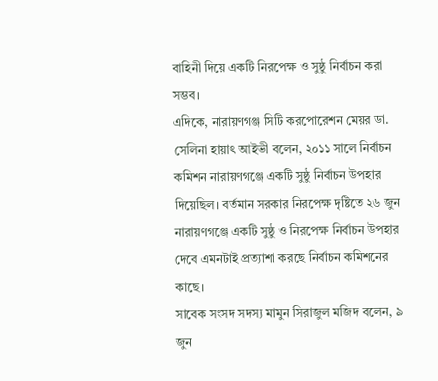বাহিনী দিয়ে একটি নিরপেক্ষ ও সুষ্ঠু নির্বাচন করা সম্ভব।
এদিকে, নারায়ণগঞ্জ সিটি করপোরেশন মেয়র ডা. সেলিনা হায়াৎ আইভী বলেন, ২০১১ সালে নির্বাচন কমিশন নারায়ণগঞ্জে একটি সুষ্ঠু নির্বাচন উপহার দিয়েছিল। বর্তমান সরকার নিরপেক্ষ দৃষ্টিতে ২৬ জুন নারায়ণগঞ্জে একটি সুষ্ঠু ও নিরপেক্ষ নির্বাচন উপহার দেবে এমনটাই প্রত্যাশা করছে নির্বাচন কমিশনের কাছে।
সাবেক সংসদ সদস্য মামুন সিরাজুল মজিদ বলেন, ৯ জুন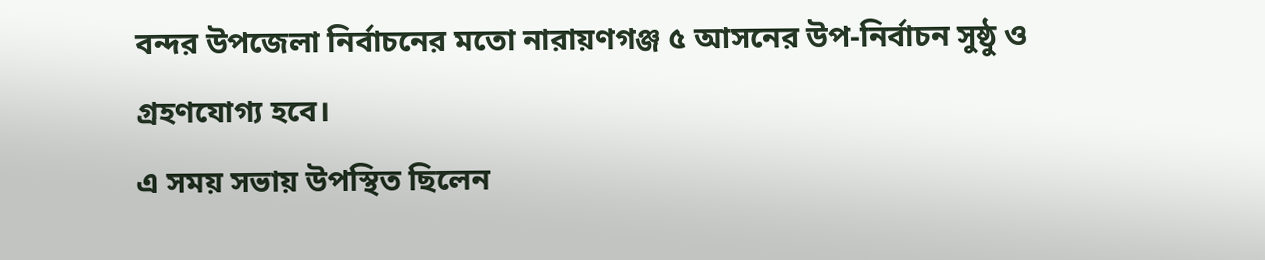বন্দর উপজেলা নির্বাচনের মতো নারায়ণগঞ্জ ৫ আসনের উপ-নির্বাচন সুষ্ঠু ও গ্রহণযোগ্য হবে।
এ সময় সভায় উপস্থিত ছিলেন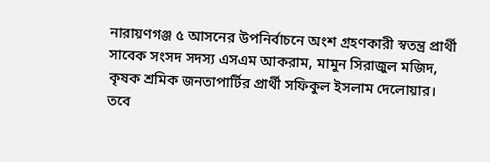নারায়ণগঞ্জ ৫ আসনের উপনির্বাচনে অংশ গ্রহণকারী স্বতন্ত্র প্রার্থী সাবেক সংসদ সদস্য এসএম আকরাম, মামুন সিরাজুল মজিদ, কৃষক শ্রমিক জনতাপার্টির প্রার্থী সফিকুল ইসলাম দেলোয়ার।
তবে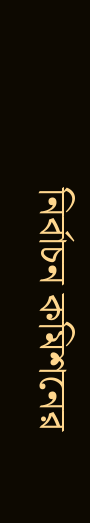নির্বাচন কমিশনের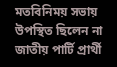মতবিনিময় সভায় উপস্থিত ছিলেন না জাতীয় পার্টি প্রার্থী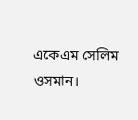একেএম সেলিম ওসমান।